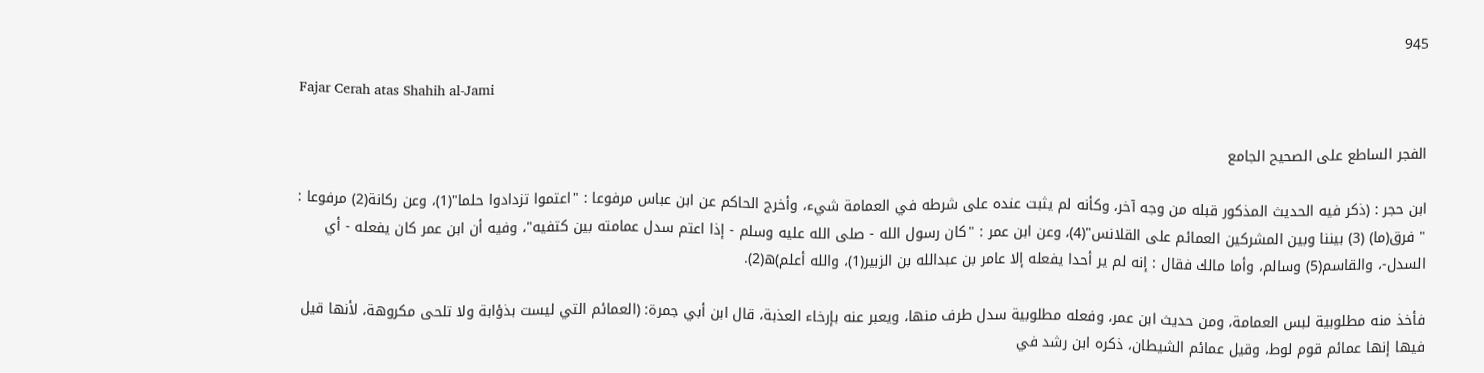945

Fajar Cerah atas Shahih al-Jami

الفجر الساطع على الصحيح الجامع

ابن حجر : (ذكر فيه الحديث المذكور قبله من وجه آخر، وكأنه لم يثبت عنده على شرطه في العمامة شيء، وأخرج الحاكم عن ابن عباس مرفوعا : "اعتموا تزدادوا حلما"(1)، وعن ركانة(2) مرفوعا : " فرق(ما) (3) بيننا وبين المشركين العمائم على القلانس"(4)، وعن ابن عمر : "كان رسول الله - صلى الله عليه وسلم - إذا اعتم سدل عمامته بين كتفيه"، وفيه أن ابن عمر كان يفعله - أي السدل-، والقاسم(5) وسالم، وأما مالك فقال : إنه لم ير أحدا يفعله إلا عامر بن عبدالله بن الزبير(1)، والله أعلم)ه(2).

فأخذ منه مطلوبية لبس العمامة، ومن حديث ابن عمر، وفعله مطلوبية سدل طرف منها، ويعبر عنه بإرخاء العذبة، قال ابن أبي جمرة: (العمائم التي ليست بذؤابة ولا تلحى مكروهة، لأنها قيل فيها إنها عمائم قوم لوط، وقيل عمائم الشيطان، ذكره ابن رشد في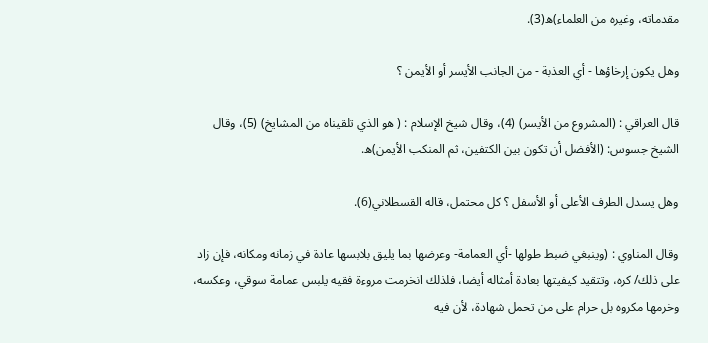مقدماته، وغيره من العلماء)ه(3).

وهل يكون إرخاؤها - أي العذبة - من الجانب الأيسر أو الأيمن ؟

قال العراقي : (المشروع من الأيسر) (4)، وقال شيخ الإسلام : ( هو الذي تلقيناه من المشايخ) (5)، وقال الشيخ جسوس: (الأفضل أن تكون بين الكتفين، ثم المنكب الأيمن)ه.

وهل يسدل الطرف الأعلى أو الأسفل ؟ كل محتمل، قاله القسطلاني(6).

وقال المناوي : (وينبغي ضبط طولها -أي العمامة- وعرضها بما يليق بلابسها عادة في زمانه ومكانه، فإن زاد على ذلك/ كره، وتتقيد كيفيتها بعادة أمثاله أيضا، فلذلك انخرمت مروءة فقيه يلبس عمامة سوقي، وعكسه، وخرمها مكروه بل حرام على من تحمل شهادة، لأن فيه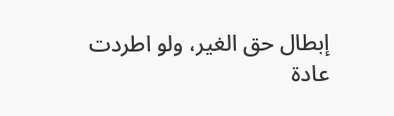إبطال حق الغير، ولو اطردت عادة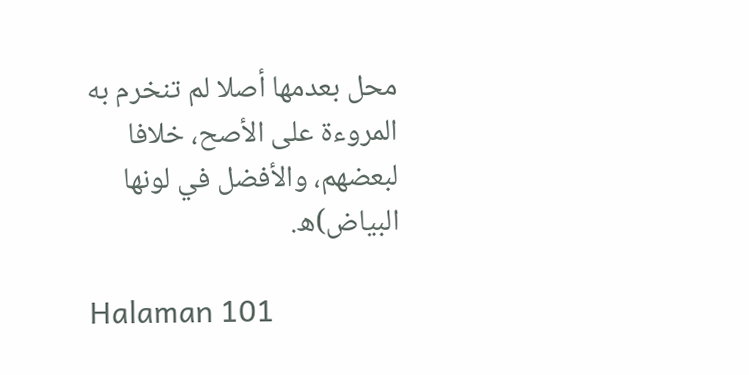محل بعدمها أصلا لم تنخرم به المروءة على الأصح، خلافا لبعضهم، والأفضل في لونها البياض)ه.

Halaman 101